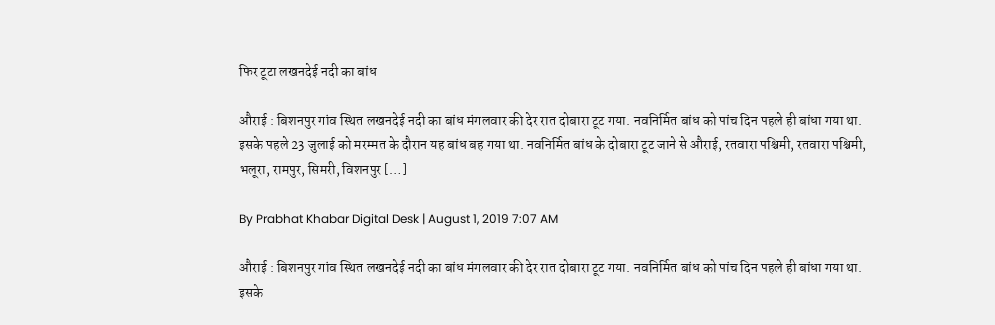फिर टूटा लखनदेई नदी का बांध

औराई : बिशनपुर गांव स्थित लखनदेई नदी का बांध मंगलवार की देर रात दोबारा टूट गया. नवनिर्मित बांध को पांच दिन पहले ही बांधा गया था. इसके पहले 23 जुलाई को मरम्मत के दौरान यह बांध बह गया था. नवनिर्मित बांध के दोबारा टूट जाने से औराई, रतवारा पश्चिमी, रतवारा पश्चिमी, भलूरा, रामपुर, सिमरी, विशनपुर […]

By Prabhat Khabar Digital Desk | August 1, 2019 7:07 AM

औराई : बिशनपुर गांव स्थित लखनदेई नदी का बांध मंगलवार की देर रात दोबारा टूट गया. नवनिर्मित बांध को पांच दिन पहले ही बांधा गया था. इसके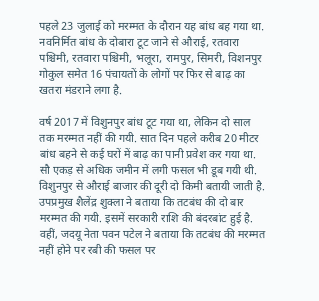पहले 23 जुलाई को मरम्मत के दौरान यह बांध बह गया था. नवनिर्मित बांध के दोबारा टूट जाने से औराई, रतवारा पश्चिमी, रतवारा पश्चिमी, भलूरा, रामपुर, सिमरी, विशनपुर गोकुल समेत 16 पंचायतों के लोगों पर फिर से बाढ़ का खतरा मंडराने लगा है.

वर्ष 2017 में विशुनपुर बांध टूट गया था, लेकिन दो साल तक मरम्मत नहीं की गयी. सात दिन पहले करीब 20 मीटर बांध बहने से कई घरों में बाढ़ का पानी प्रवेश कर गया था. सौ एकड़ से अधिक जमीन में लगी फसल भी डूब गयी थी. विशुनपुर से औराई बाजार की दूरी दो किमी बतायी जाती है.
उपप्रमुख शैलेंद्र शुक्ला ने बताया कि तटबंध की दो बार मरम्मत की गयी. इसमें सरकारी राशि की बंदरबांट हुई है. वहीं, जदयू नेता पवन पटेल ने बताया कि तटबंध की मरम्मत नहीं होने पर रबी की फसल पर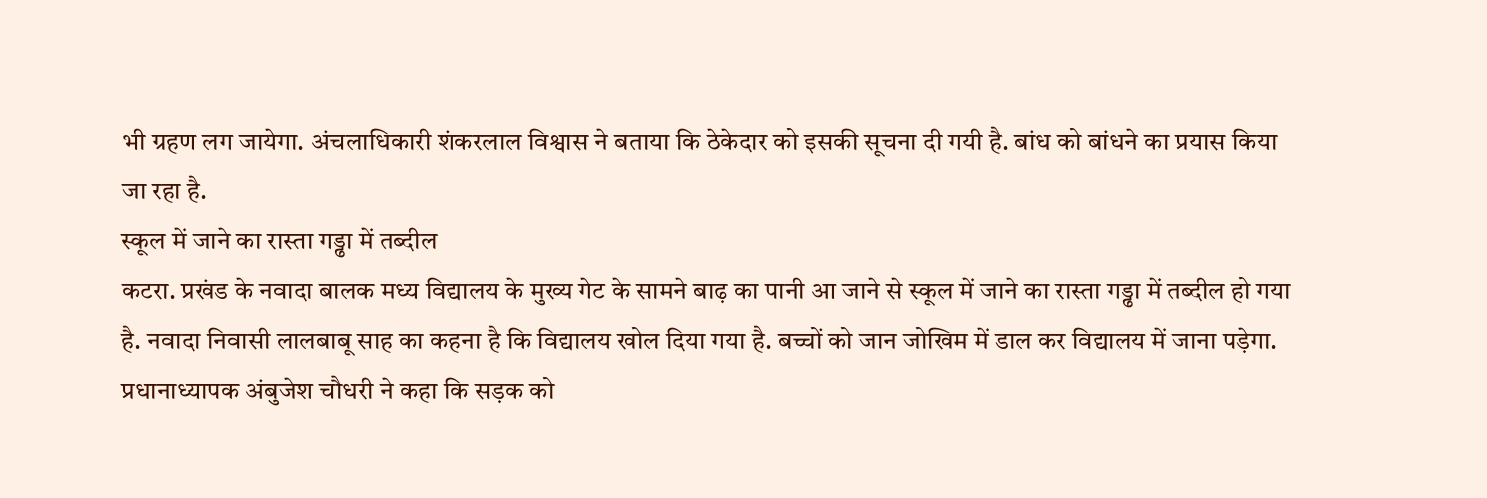भी ग्रहण लग जायेगा. अंचलाधिकारी शंकरलाल विश्वास ने बताया कि ठेकेदार को इसकी सूचना दी गयी है. बांध को बांधने का प्रयास किया जा रहा है.
स्कूल में जाने का रास्ता गड्ढा में तब्दील
कटरा. प्रखंड के नवादा बालक मध्य विद्यालय के मुख्य गेट के सामने बाढ़ का पानी आ जाने से स्कूल में जाने का रास्ता गड्ढा में तब्दील हो गया है. नवादा निवासी लालबाबू साह का कहना है कि विद्यालय खोल दिया गया है. बच्चों को जान जोखिम में डाल कर विद्यालय में जाना पड़ेगा. प्रधानाध्यापक अंबुजेश चौधरी ने कहा कि सड़क को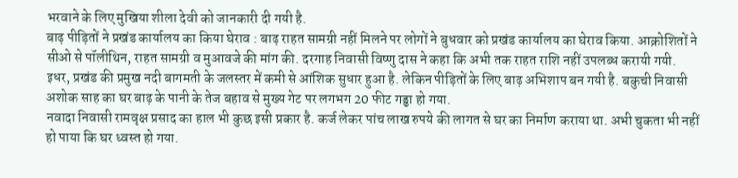भरवाने के लिए मुखिया शीला देवी को जानकारी दी गयी है.
बाढ़ पीड़ितों ने प्रखंड कार्यालय का किया घेराव : बाढ़ राहत सामग्री नहीं मिलने पर लोगों ने बुधवार को प्रखंड कार्यालय का घेराव किया. आक्रोशितों ने सीओ से पॉलीथिन, राहत सामग्री व मुआवजे की मांग की. दरगाह निवासी विष्णु दास ने कहा कि अभी तक राहत राशि नहीं उपलब्ध करायी गयी.
इधर, प्रखंड की प्रमुख नदी बागमती के जलस्तर में कमी से आंशिक सुधार हुआ है. लेकिन पीड़ितों के लिए बाढ़ अभिशाप बन गयी है. बकुची निवासी अशोक साह का घर बाढ़ के पानी के तेज बहाव से मुख्य गेट पर लगभग 20 फीट गड्ढा हो गया.
नवादा निवासी रामवृक्ष प्रसाद का हाल भी कुछ इसी प्रकार है. कर्ज लेकर पांच लाख रुपये की लागत से घर का निर्माण कराया था. अभी चुकता भी नहीं हो पाया कि घर ध्वस्त हो गया.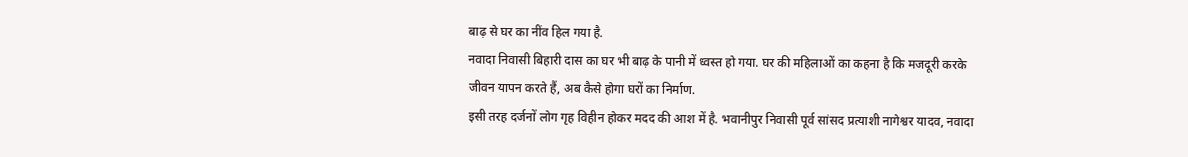बाढ़ से घर का नींव हिल गया है.
नवादा निवासी बिहारी दास का घर भी बाढ़ के पानी में ध्वस्त हो गया. घर की महिलाओं का कहना है कि मजदूरी करके जीवन यापन करते हैं, अब कैसे होगा घरों का निर्माण.
इसी तरह दर्जनों लोग गृह विहीन होकर मदद की आश में है. भवानीपुर निवासी पूर्व सांसद प्रत्याशी नागेश्वर यादव, नवादा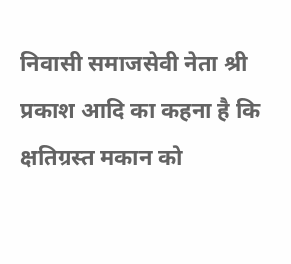निवासी समाजसेवी नेता श्री प्रकाश आदि का कहना है कि क्षतिग्रस्त मकान को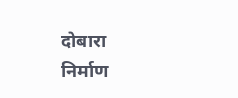दोबारा निर्माण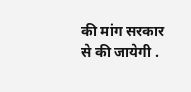की मांग सरकार से की जायेगी .